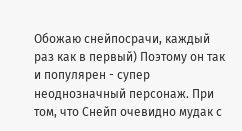Обожаю снейпосрачи, каждый раз как в первый) Поэтому он так и популярен - супер неоднозначный персонаж. При том, что Снейп очевидно мудак с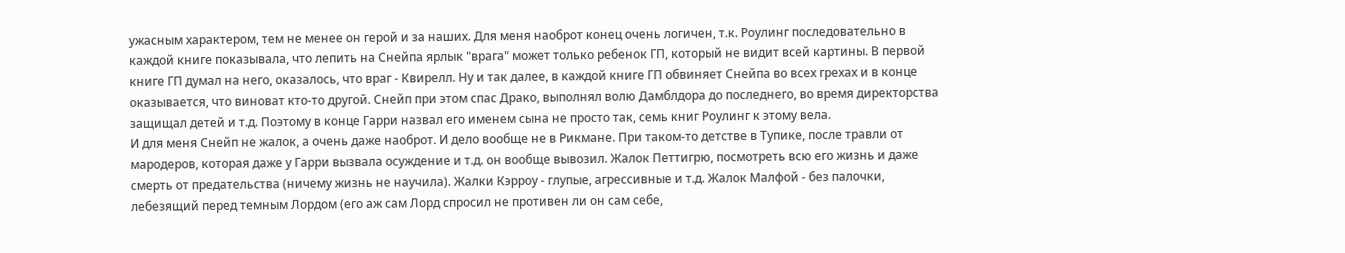ужасным характером, тем не менее он герой и за наших. Для меня наоброт конец очень логичен, т.к. Роулинг последовательно в каждой книге показывала, что лепить на Снейпа ярлык "врага" может только ребенок ГП, который не видит всей картины. В первой книге ГП думал на него, оказалось, что враг - Квирелл. Ну и так далее, в каждой книге ГП обвиняет Снейпа во всех грехах и в конце оказывается, что виноват кто-то другой. Снейп при этом спас Драко, выполнял волю Дамблдора до последнего, во время директорства защищал детей и т.д. Поэтому в конце Гарри назвал его именем сына не просто так, семь книг Роулинг к этому вела.
И для меня Снейп не жалок, а очень даже наоброт. И дело вообще не в Рикмане. При таком-то детстве в Тупике, после травли от мародеров, которая даже у Гарри вызвала осуждение и т.д. он вообще вывозил. Жалок Петтигрю, посмотреть всю его жизнь и даже смерть от предательства (ничему жизнь не научила). Жалки Кэрроу - глупые, агрессивные и т.д. Жалок Малфой - без палочки, лебезящий перед темным Лордом (его аж сам Лорд спросил не противен ли он сам себе,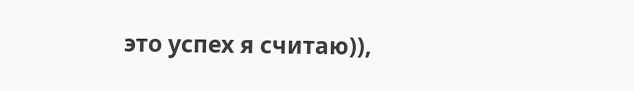это успех я считаю)),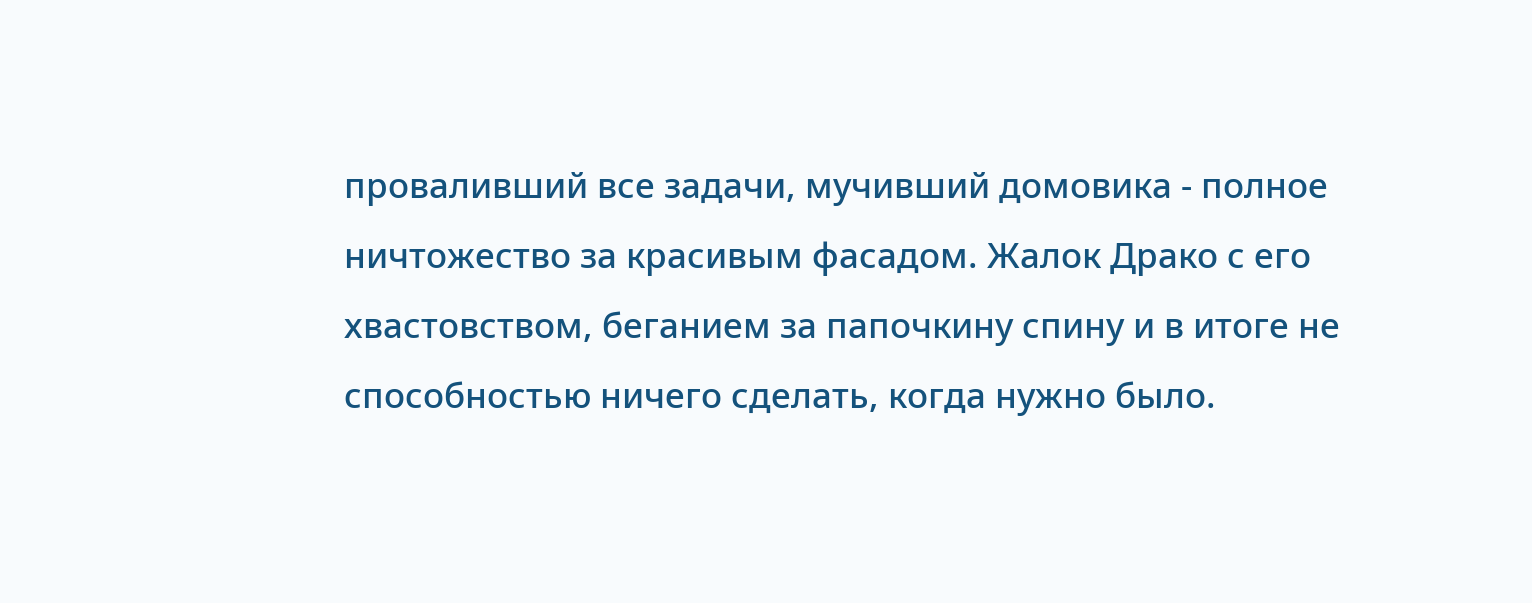проваливший все задачи, мучивший домовика - полное ничтожество за красивым фасадом. Жалок Драко с его хвастовством, беганием за папочкину спину и в итоге не способностью ничего сделать, когда нужно было.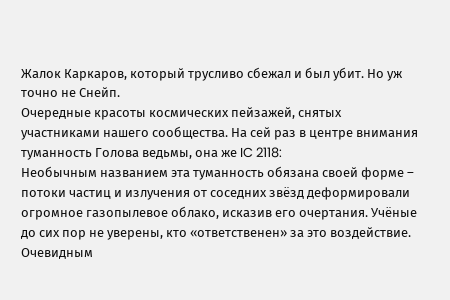Жалок Каркаров, который трусливо сбежал и был убит. Но уж точно не Снейп.
Очередные красоты космических пейзажей, снятых участниками нашего сообщества. На сей раз в центре внимания туманность Голова ведьмы, она же IC 2118:
Необычным названием эта туманность обязана своей форме – потоки частиц и излучения от соседних звёзд деформировали огромное газопылевое облако, исказив его очертания. Учёные до сих пор не уверены, кто «ответственен» за это воздействие. Очевидным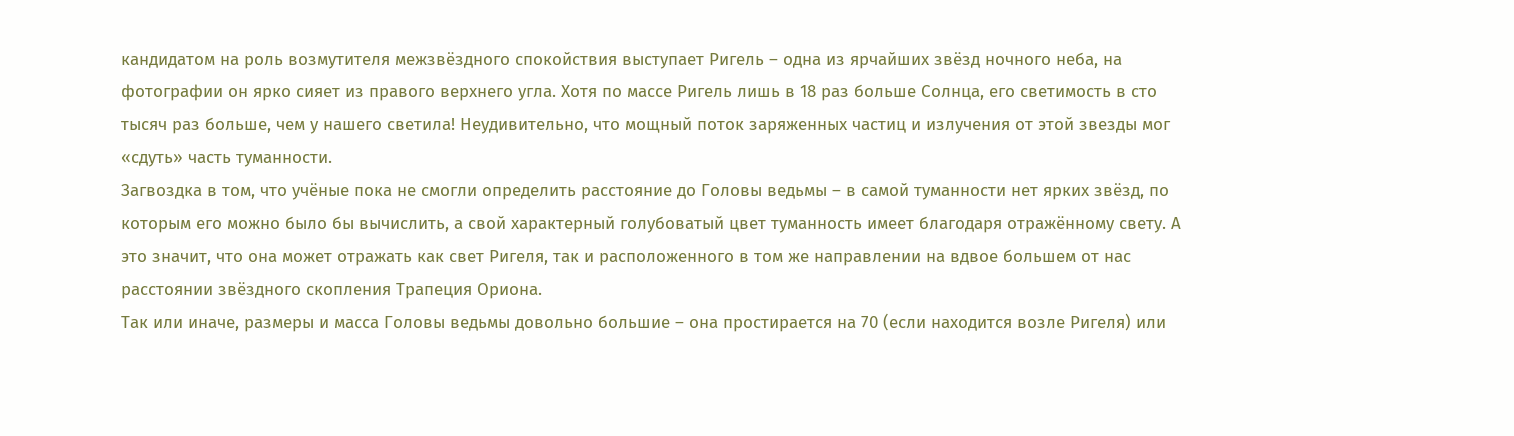кандидатом на роль возмутителя межзвёздного спокойствия выступает Ригель – одна из ярчайших звёзд ночного неба, на фотографии он ярко сияет из правого верхнего угла. Хотя по массе Ригель лишь в 18 раз больше Солнца, его светимость в сто тысяч раз больше, чем у нашего светила! Неудивительно, что мощный поток заряженных частиц и излучения от этой звезды мог «сдуть» часть туманности.
Загвоздка в том, что учёные пока не смогли определить расстояние до Головы ведьмы – в самой туманности нет ярких звёзд, по которым его можно было бы вычислить, а свой характерный голубоватый цвет туманность имеет благодаря отражённому свету. А это значит, что она может отражать как свет Ригеля, так и расположенного в том же направлении на вдвое большем от нас расстоянии звёздного скопления Трапеция Ориона.
Так или иначе, размеры и масса Головы ведьмы довольно большие – она простирается на 70 (если находится возле Ригеля) или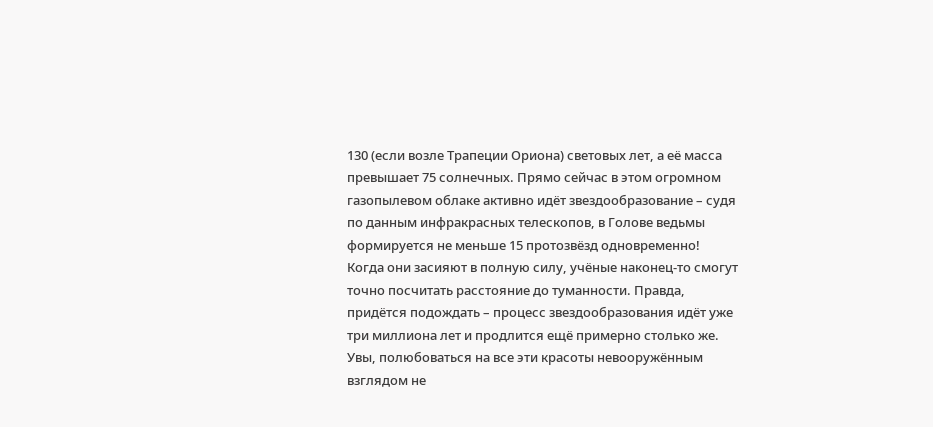130 (если возле Трапеции Ориона) световых лет, а её масса превышает 75 солнечных. Прямо сейчас в этом огромном газопылевом облаке активно идёт звездообразование – судя по данным инфракрасных телескопов, в Голове ведьмы формируется не меньше 15 протозвёзд одновременно! Когда они засияют в полную силу, учёные наконец-то смогут точно посчитать расстояние до туманности. Правда, придётся подождать – процесс звездообразования идёт уже три миллиона лет и продлится ещё примерно столько же.
Увы, полюбоваться на все эти красоты невооружённым взглядом не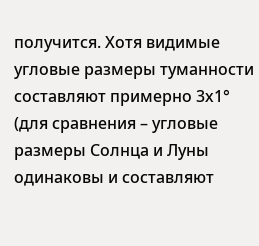получится. Хотя видимые угловые размеры туманности составляют примерно 3х1° (для сравнения – угловые размеры Солнца и Луны одинаковы и составляют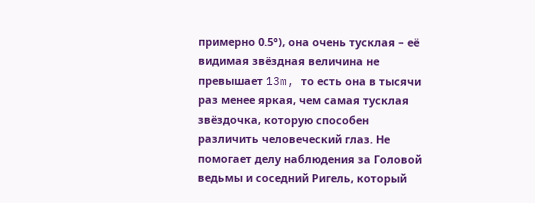примерно 0.5°), она очень тусклая – её видимая звёздная величина не превышает 13m, то есть она в тысячи раз менее яркая, чем самая тусклая звёздочка, которую способен различить человеческий глаз. Не помогает делу наблюдения за Головой ведьмы и соседний Ригель, который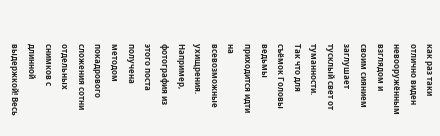как раз таки отлично виден невооружённым взглядом и своим сиянием заглушает тусклый свет от туманности.
Так что для съёмок Головы ведьмы приходится идти на всевозможные ухищрения. Например, фотография из этого поста получена методом покадрового сложения сотни отдельных снимков с длинной выдержкой! Весь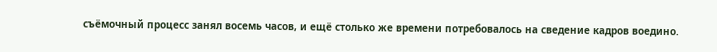съёмочный процесс занял восемь часов, и ещё столько же времени потребовалось на сведение кадров воедино.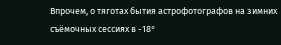Впрочем, о тяготах бытия астрофотографов на зимних съёмочных сессиях в -18°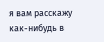я вам расскажу как-нибудь в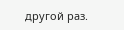другой раз.